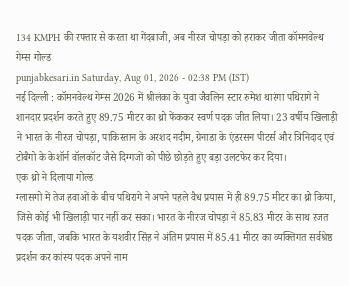134 KMPH की रफ्तार से करता था गेंदबाजी, अब नीरज चोपड़ा को हराकर जीता कॉमनवेल्थ गेम्स गोल्ड
punjabkesari.in Saturday, Aug 01, 2026 - 02:38 PM (IST)
नई दिल्ली : कॉमनवेल्थ गेम्स 2026 में श्रीलंका के युवा जैवलिन स्टार रुमेश थारंगा पथिरागे ने शानदार प्रदर्शन करते हुए 89.75 मीटर का थ्रो फेंककर स्वर्ण पदक जीत लिया। 23 वर्षीय खिलाड़ी ने भारत के नीरज चोपड़ा, पाकिस्तान के अरशद नदीम, ग्रेनाडा के एंडरसन पीटर्स और त्रिनिदाद एवं टोबैगो के केशॉर्न वॉलकॉट जैसे दिग्गजों को पीछे छोड़ते हुए बड़ा उलटफेर कर दिया।
एक थ्रो ने दिलाया गोल्ड
ग्लासगो में तेज हवाओं के बीच पथिरागे ने अपने पहले वैध प्रयास में ही 89.75 मीटर का थ्रो किया, जिसे कोई भी खिलाड़ी पार नहीं कर सका। भारत के नीरज चोपड़ा ने 85.83 मीटर के साथ रजत पदक जीता, जबकि भारत के यशवीर सिंह ने अंतिम प्रयास में 85.41 मीटर का व्यक्तिगत सर्वश्रेष्ठ प्रदर्शन कर कांस्य पदक अपने नाम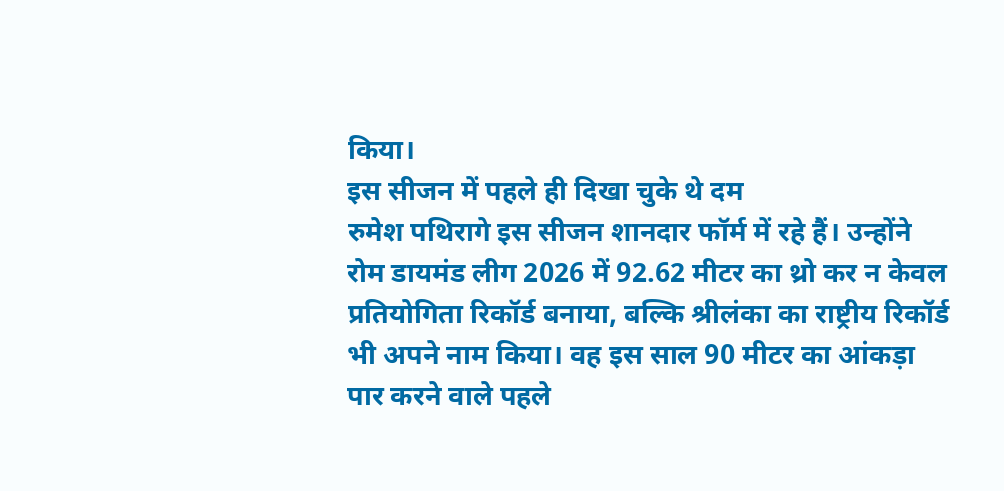किया।
इस सीजन में पहले ही दिखा चुके थे दम
रुमेश पथिरागे इस सीजन शानदार फॉर्म में रहे हैं। उन्होंने रोम डायमंड लीग 2026 में 92.62 मीटर का थ्रो कर न केवल प्रतियोगिता रिकॉर्ड बनाया, बल्कि श्रीलंका का राष्ट्रीय रिकॉर्ड भी अपने नाम किया। वह इस साल 90 मीटर का आंकड़ा पार करने वाले पहले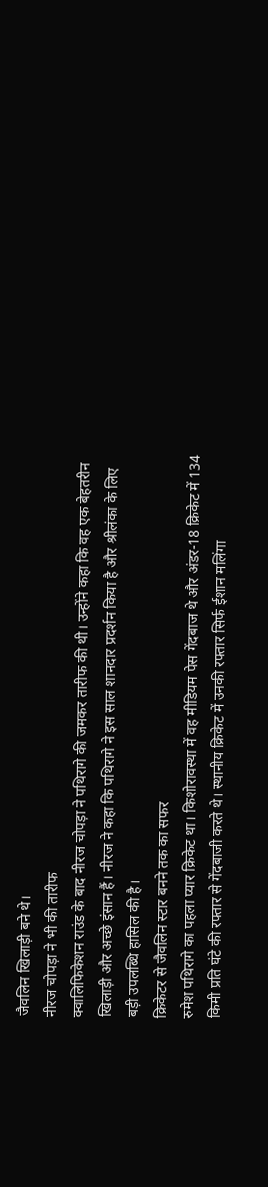जैवलिन खिलाड़ी बने थे।
नीरज चोपड़ा ने भी की तारीफ
क्वालिफिकेशन राउंड के बाद नीरज चोपड़ा ने पथिरागे की जमकर तारीफ की थी। उन्होंने कहा कि वह एक बेहतरीन खिलाड़ी और अच्छे इंसान हैं। नीरज ने कहा कि पथिरागे ने इस साल शानदार प्रदर्शन किया है और श्रीलंका के लिए बड़ी उपलब्धि हासिल की है।
क्रिकेटर से जैवलिन स्टार बनने तक का सफर
रुमेश पथिरागे का पहला प्यार क्रिकेट था। किशोरावस्था में वह मीडियम पेस गेंदबाज थे और अंडर-18 क्रिकेट में 134 किमी प्रति घंटे की रफ्तार से गेंदबाजी करते थे। स्थानीय क्रिकेट में उनकी रफ्तार सिर्फ ईशान मलिंगा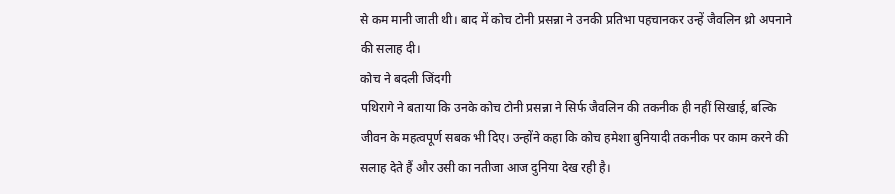से कम मानी जाती थी। बाद में कोच टोनी प्रसन्ना ने उनकी प्रतिभा पहचानकर उन्हें जैवलिन थ्रो अपनाने की सलाह दी।
कोच ने बदली जिंदगी
पथिरागे ने बताया कि उनके कोच टोनी प्रसन्ना ने सिर्फ जैवलिन की तकनीक ही नहीं सिखाई, बल्कि जीवन के महत्वपूर्ण सबक भी दिए। उन्होंने कहा कि कोच हमेशा बुनियादी तकनीक पर काम करने की सलाह देते हैं और उसी का नतीजा आज दुनिया देख रही है।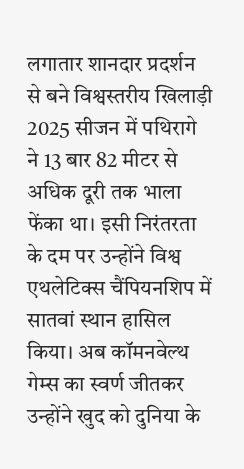लगातार शानदार प्रदर्शन से बने विश्वस्तरीय खिलाड़ी
2025 सीजन में पथिरागे ने 13 बार 82 मीटर से अधिक दूरी तक भाला फेंका था। इसी निरंतरता के दम पर उन्होंने विश्व एथलेटिक्स चैंपियनशिप में सातवां स्थान हासिल किया। अब कॉमनवेल्थ गेम्स का स्वर्ण जीतकर उन्होंने खुद को दुनिया के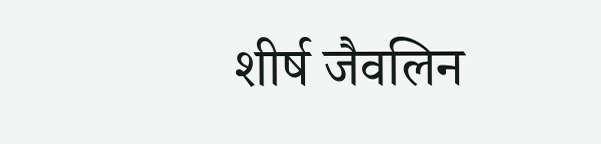शीर्ष जैवलिन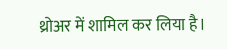थ्रोअर में शामिल कर लिया है।